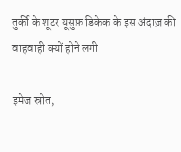तुर्की के शूटर यूसुफ़ डिकेक के इस अंदाज़ की वाहवाही क्यों होने लगी

इमेज स्रोत,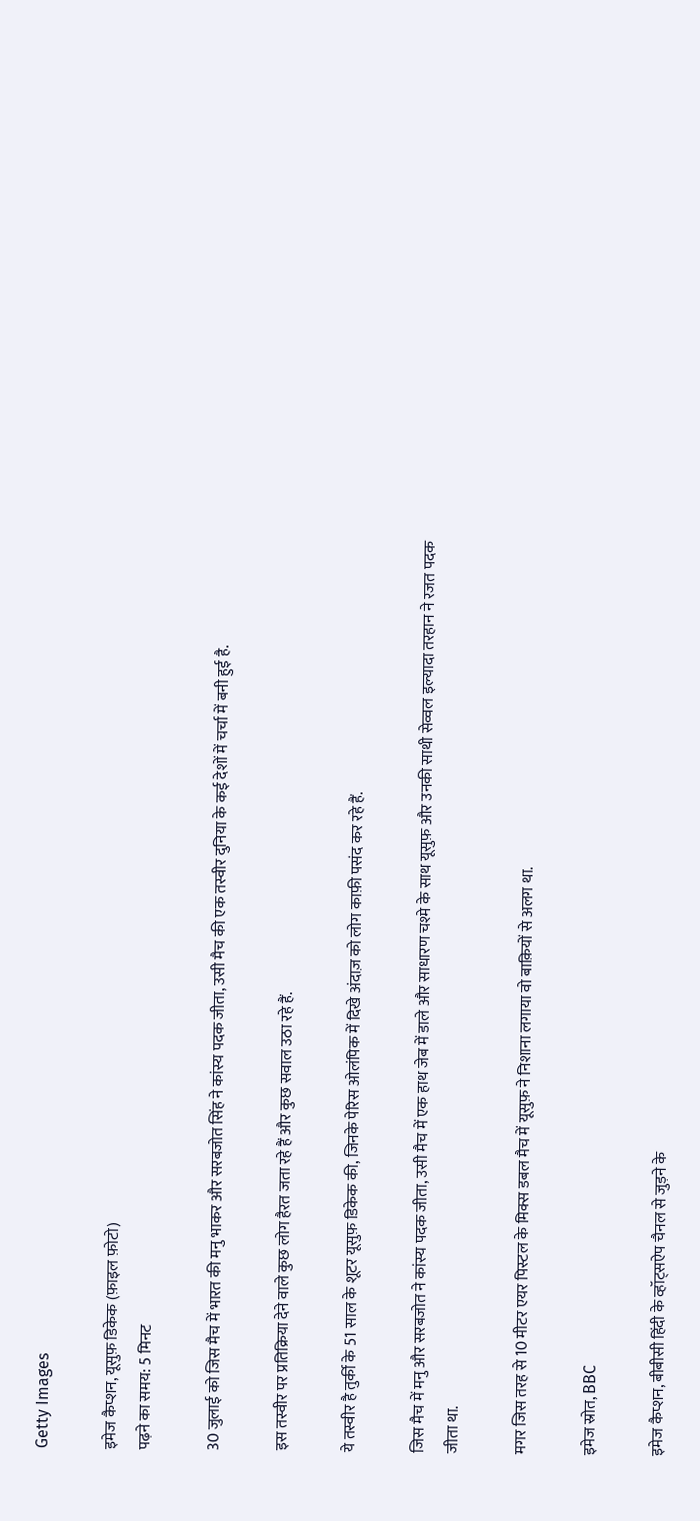Getty Images

इमेज कैप्शन, यूसुफ़ डिकेक (फ़ाइल फ़ोटो)
पढ़ने का समय: 5 मिनट

30 जुलाई को जिस मैच में भारत की मनु भाकर और सरबजोत सिंह ने कांस्य पदक जीता, उसी मैच की एक तस्वीर दुनिया के कई देशों में चर्चा में बनी हुई है.

इस तस्वीर पर प्रतिक्रिया देने वाले कुछ लोग हैरत जता रहे हैं और कुछ सवाल उठा रहे हैं.

ये तस्वीर है तुर्की के 51 साल के शूटर यूसुफ़ डिकेक की, जिनके पेरिस ओलंपिक में दिखे अंदाज़ को लोग काफ़ी पसंद कर रहे हैं.

जिस मैच में मनु और सरबजोत ने कांस्य पदक जीता, उसी मैच में एक हाथ जेब में डाले और साधारण चश्मे के साथ यूसुफ़ और उनकी साथी सेव्वल इल्यादा तरहान ने रजत पदक जीता था.

मगर जिस तरह से 10 मीटर एयर पिस्टल के मिक्स डबल मैच में यूसुफ़ ने निशाना लगाया वो बाक़ियों से अलग था.

इमेज स्रोत, BBC

इमेज कैप्शन, बीबीसी हिंदी के व्हॉट्सऐप चैनल से जुड़ने के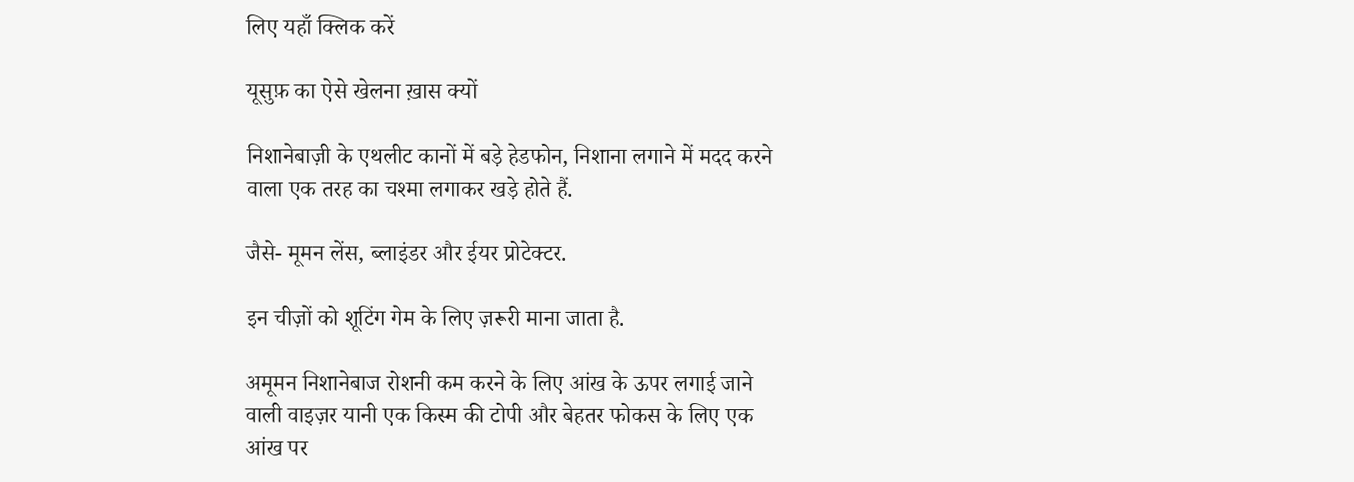लिए यहाँ क्लिक करें

यूसुफ़ का ऐसे खेलना ख़ास क्यों

निशानेबाज़ी के एथलीट कानों में बड़े हेडफोन, निशाना लगाने में मदद करने वाला एक तरह का चश्मा लगाकर खड़े होते हैं.

जैसे- मूमन लेंस, ब्लाइंडर और ईयर प्रोटेक्टर.

इन चीज़ों को शूटिंग गेम के लिए ज़रूरी माना जाता है.

अमूमन निशानेबाज रोशनी कम करने के लिए आंख के ऊपर लगाई जाने वाली वाइज़र यानी एक किस्म की टोपी और बेहतर फोकस के लिए एक आंख पर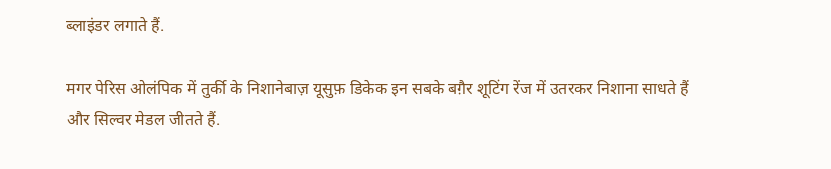ब्लाइंडर लगाते हैं.

मगर पेरिस ओलंपिक में तुर्की के निशानेबाज़ यूसुफ़ डिकेक इन सबके बग़ैर शूटिंग रेंज में उतरकर निशाना साधते हैं और सिल्वर मेडल जीतते हैं.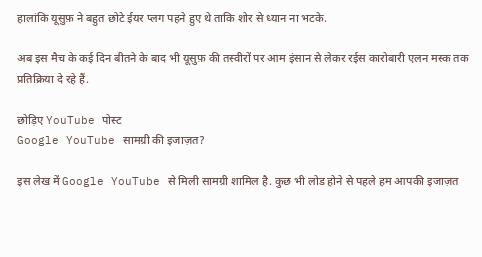हालांकि यूसुफ़ ने बहुत छोटे ईयर प्लग पहने हुए थे ताकि शोर से ध्यान ना भटके.

अब इस मैच के कई दिन बीतने के बाद भी यूसुफ़ की तस्वीरों पर आम इंसान से लेकर रईस कारोबारी एलन मस्क तक प्रतिक्रिया दे रहे हैं.

छोड़िए YouTube पोस्ट
Google YouTube सामग्री की इजाज़त?

इस लेख में Google YouTube से मिली सामग्री शामिल है. कुछ भी लोड होने से पहले हम आपकी इजाज़त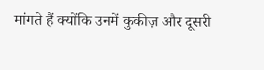मांगते हैं क्योंकि उनमें कुकीज़ और दूसरी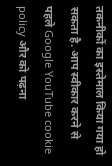तकनीकों का इस्तेमाल किया गया हो सकता है. आप स्वीकार करने से पहले Google YouTube cookie policy और को पढ़ना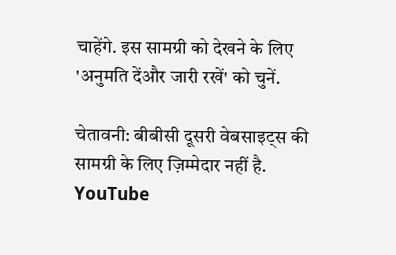चाहेंगे. इस सामग्री को देखने के लिए 'अनुमति देंऔर जारी रखें' को चुनें.

चेतावनी: बीबीसी दूसरी वेबसाइट्स की सामग्री के लिए ज़िम्मेदार नहीं है. YouTube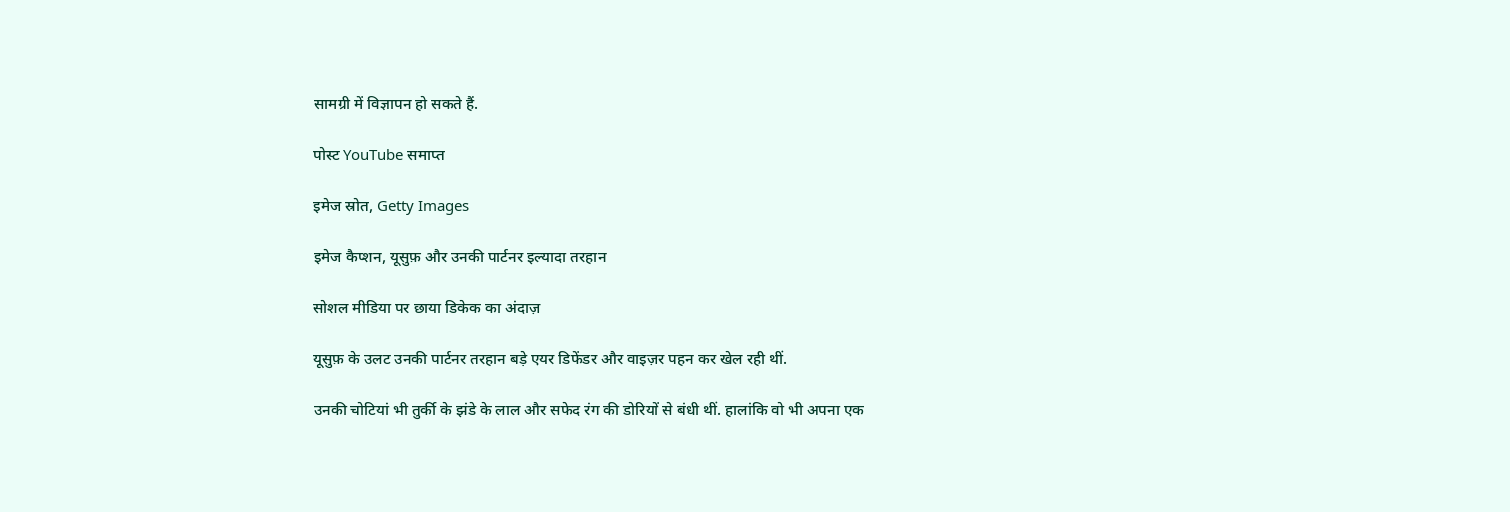सामग्री में विज्ञापन हो सकते हैं.

पोस्ट YouTube समाप्त

इमेज स्रोत, Getty Images

इमेज कैप्शन, यूसुफ़ और उनकी पार्टनर इल्यादा तरहान

सोशल मीडिया पर छाया डिकेक का अंदाज़

यूसुफ़ के उलट उनकी पार्टनर तरहान बड़े एयर डिफेंडर और वाइज़र पहन कर खेल रही थीं.

उनकी चोटियां भी तुर्की के झंडे के लाल और सफेद रंग की डोरियों से बंधी थीं. हालांकि वो भी अपना एक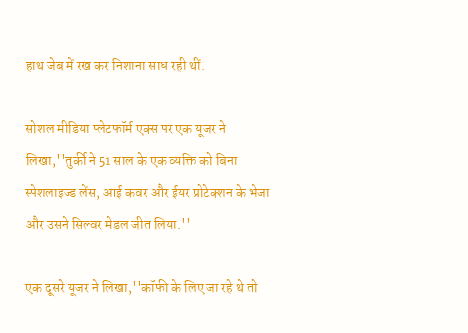हाथ जेब में रख कर निशाना साध रही थीं.

सोशल मीडिया प्लेटफॉर्म एक्स पर एक यूजर ने लिखा,''तुर्की ने 51 साल के एक व्यक्ति को बिना स्पेशलाइज्ड लेंस, आई कवर और ईयर प्रोटेक्शन के भेजा और उसने सिल्वर मेडल जीत लिया.''

एक दूसरे यूजर ने लिखा,''कॉफी के लिए जा रहे थे तो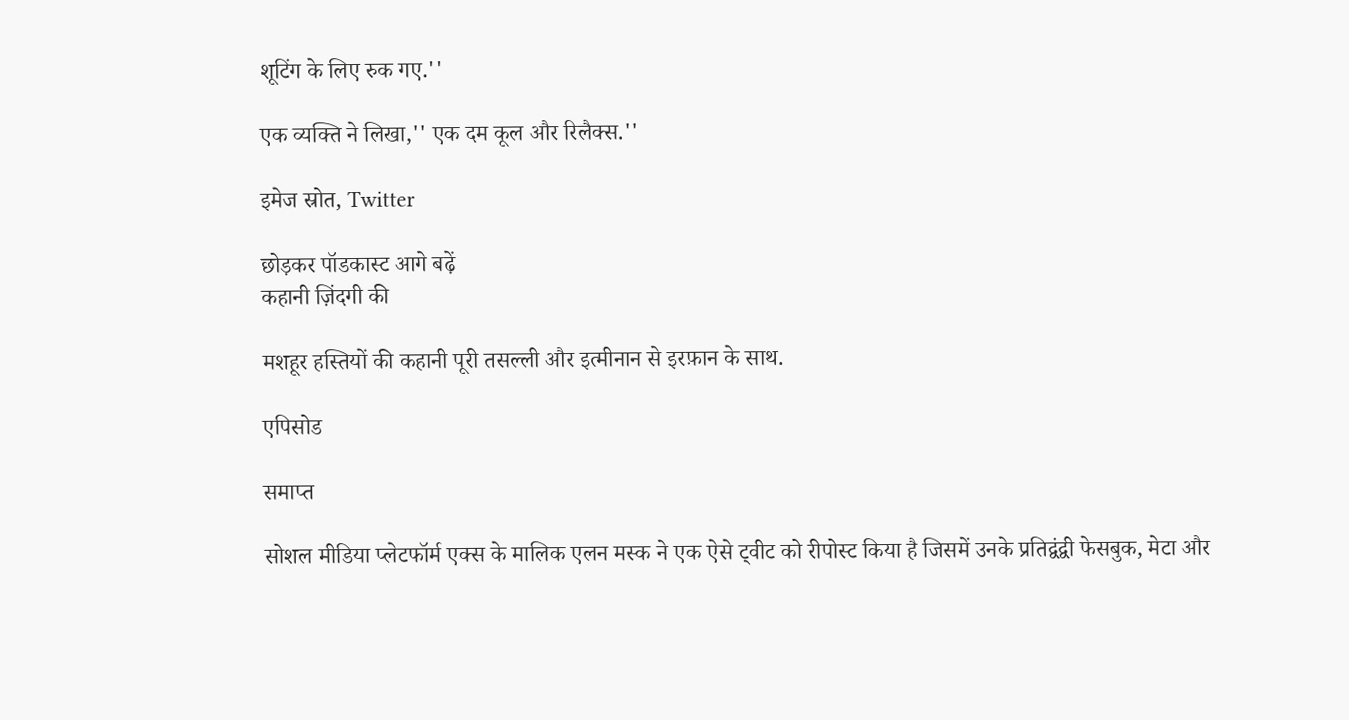शूटिंग के लिए रुक गए.''

एक व्यक्ति ने लिखा,'' एक दम कूल और रिलैक्स.''

इमेज स्रोत, Twitter

छोड़कर पॉडकास्ट आगे बढ़ें
कहानी ज़िंदगी की

मशहूर हस्तियों की कहानी पूरी तसल्ली और इत्मीनान से इरफ़ान के साथ.

एपिसोड

समाप्त

सोशल मीडिया प्लेटफॉर्म एक्स के मालिक एलन मस्क ने एक ऐसे ट्वीट को रीपोस्ट किया है जिसमें उनके प्रतिद्वंद्वी फेसबुक, मेटा और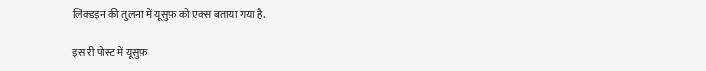लिंक्डइन की तुलना में यूसुफ़ को एक्स बताया गया है.

इस री पोस्ट में यूसुफ़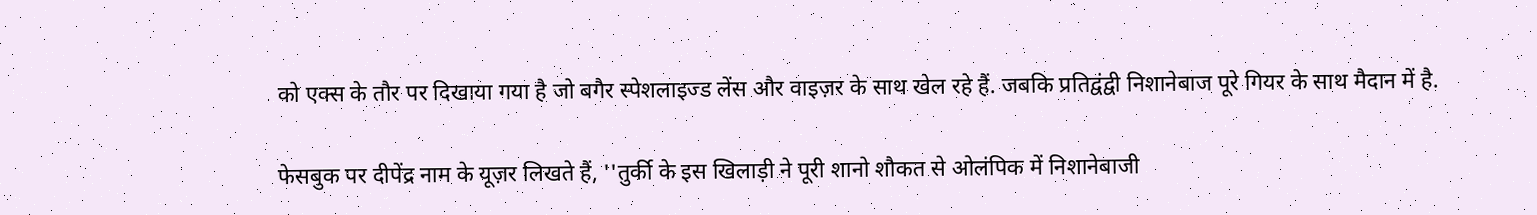को एक्स के तौर पर दिखाया गया है जो बगैर स्पेशलाइज्ड लेंस और वाइज़र के साथ खेल रहे हैं. जबकि प्रतिद्वंद्वी निशानेबाज पूरे गियर के साथ मैदान में है.

फेसबुक पर दीपेंद्र नाम के यूज़र लिखते हैं, ''तुर्की के इस खिलाड़ी ने पूरी शानो शौकत से ओलंपिक में निशानेबाजी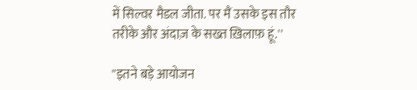में सिल्वर मैडल जीता. पर मैं उसके इस तौर तरीके और अंदाज़ के सख्त ख़िलाफ़ हूं.''

''इतने बड़े आयोजन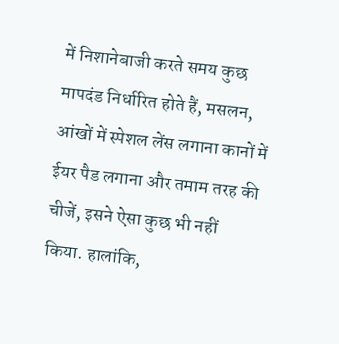में निशानेबाजी करते समय कुछ मापदंड निर्धारित होते हैं, मसलन, आंखों में स्पेशल लेंस लगाना कानों में ईयर पैड लगाना और तमाम तरह की चीजें, इसने ऐसा कुछ भी नहीं किया. हालांकि,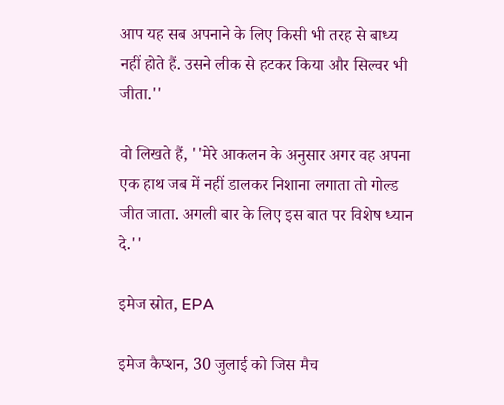आप यह सब अपनाने के लिए किसी भी तरह से बाध्य नहीं होते हैं. उसने लीक से हटकर किया और सिल्वर भी जीता.''

वो लिखते हैं, ''मेरे आकलन के अनुसार अगर वह अपना एक हाथ जब में नहीं डालकर निशाना लगाता तो गोल्ड जीत जाता. अगली बार के लिए इस बात पर विशेष ध्यान दे.''

इमेज स्रोत, EPA

इमेज कैप्शन, 30 जुलाई को जिस मैच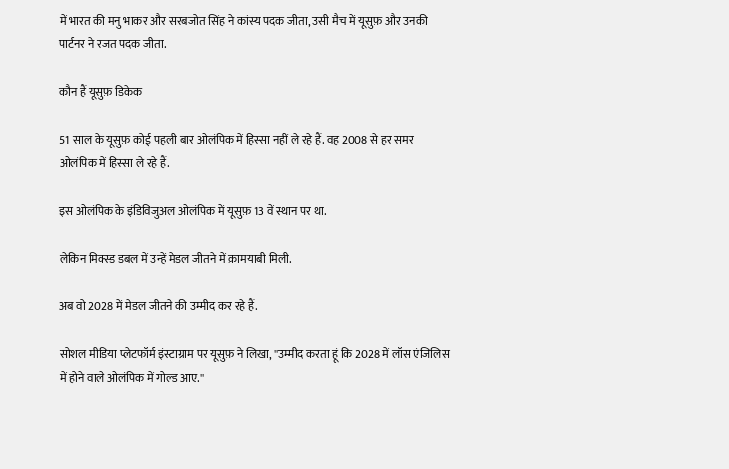में भारत की मनु भाकर और सरबजोत सिंह ने कांस्य पदक जीता, उसी मैच में यूसुफ़ और उनकी पार्टनर ने रजत पदक जीता.

कौन हैं यूसुफ़ डिकेक

51 साल के यूसुफ़ कोई पहली बार ओलंपिक में हिस्सा नहीं ले रहे हैं. वह 2008 से हर समर ओलंपिक में हिस्सा ले रहे हैं.

इस ओलंपिक के इंडिविजुअल ओलंपिक में यूसुफ़ 13 वें स्थान पर था.

लेकिन मिक्स्ड डबल में उन्हें मेडल जीतने में क़ामयाबी मिली.

अब वो 2028 में मेडल जीतने की उम्मीद कर रहे हैं.

सोशल मीडिया प्लेटफॉर्म इंस्टाग्राम पर यूसुफ़ ने लिखा, ''उम्मीद करता हूं कि 2028 में लॉस एंजिलिस में होने वाले ओलंपिक में गोल्ड आए.''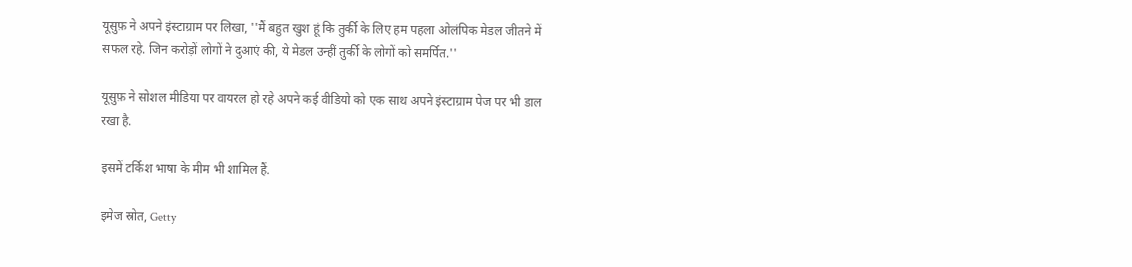यूसुफ़ ने अपने इंस्टाग्राम पर लिखा, ''मैं बहुत खुश हूं कि तुर्की के लिए हम पहला ओलंपिक मेडल जीतने में सफल रहे. जिन करोड़ों लोगों ने दुआएं की, ये मेडल उन्हीं तुर्की के लोगों को समर्पित.''

यूसुफ़ ने सोशल मीडिया पर वायरल हो रहे अपने कई वीडियो को एक साथ अपने इंस्टाग्राम पेज पर भी डाल रखा है.

इसमें टर्किश भाषा के मीम भी शामिल हैं.

इमेज स्रोत, Getty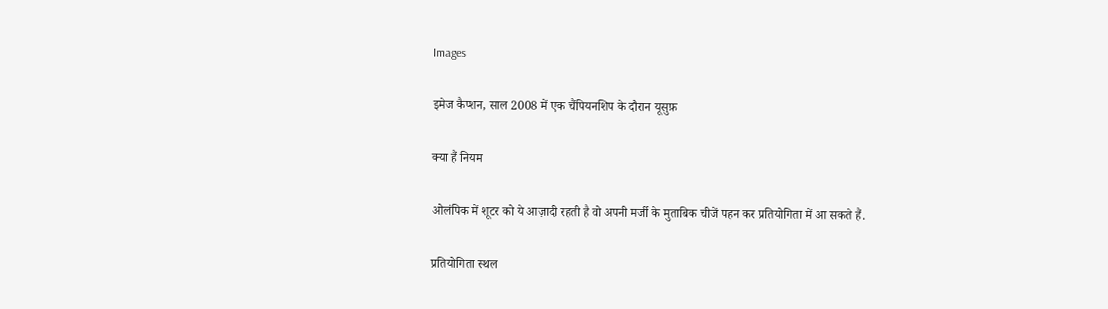Images

इमेज कैप्शन, साल 2008 में एक चैंपियनशिप के दौरान यूसुफ़

क्या हैं नियम

ओलंपिक में शूटर को ये आज़ादी रहती है वो अपनी मर्जी के मुताबिक चीजें पहन कर प्रतियोगिता में आ सकते हैं.

प्रतियोगिता स्थल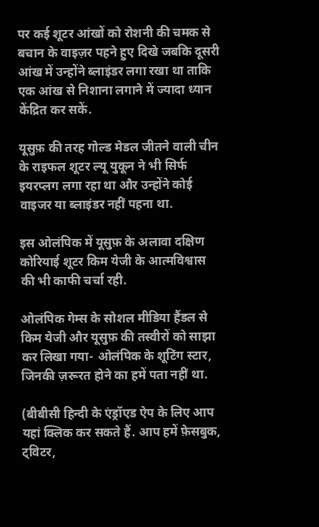पर कई शूटर आंखों को रोशनी की चमक से बचान के वाइज़र पहने हुए दिखे जबकि दूसरी आंख में उन्होंने ब्लाइंडर लगा रखा था ताकि एक आंख से निशाना लगाने में ज्यादा ध्यान केंद्रित कर सकें.

यूसुफ़ की तरह गोल्ड मेडल जीतने वाली चीन के राइफल शूटर ल्यू युकून ने भी सिर्फ इयरप्लग लगा रहा था और उन्होंने कोई वाइजर या ब्लाइंडर नहीं पहना था.

इस ओलंपिक में यूसुफ़ के अलावा दक्षिण कोरियाई शूटर किम येजी के आत्मविश्वास की भी काफी चर्चा रही.

ओलंपिक गेम्स के सोशल मीडिया हैंडल से किम येजी और यूसुफ़ की तस्वीरों को साझा कर लिखा गया- ओलंपिक के शूटिंग स्टार, जिनकी ज़रूरत होने का हमें पता नहीं था.

(बीबीसी हिन्दी के एंड्रॉएड ऐप के लिए आप यहां क्लिक कर सकते हैं. आप हमें फ़ेसबुक, ट्विटर,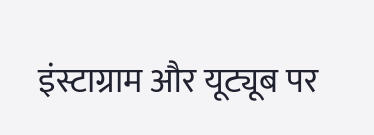इंस्टाग्राम और यूट्यूब पर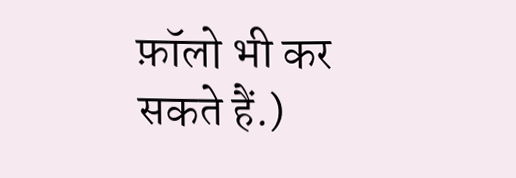फ़ॉलो भी कर सकते हैं.)